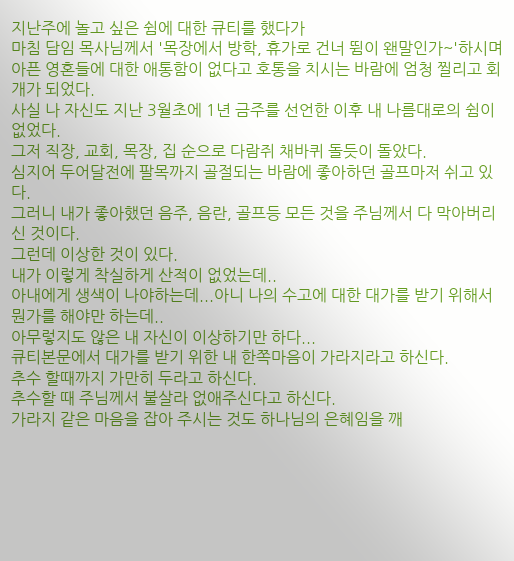지난주에 놀고 싶은 쉼에 대한 큐티를 했다가
마침 담임 목사님께서 '목장에서 방학, 휴가로 건너 뜀이 왠말인가~'하시며
아픈 영혼들에 대한 애통함이 없다고 호통을 치시는 바람에 엄청 찔리고 회개가 되었다.
사실 나 자신도 지난 3월초에 1년 금주를 선언한 이후 내 나름대로의 쉼이 없었다.
그저 직장, 교회, 목장, 집 순으로 다람쥐 채바퀴 돌듯이 돌았다.
심지어 두어달전에 팔목까지 골절되는 바람에 좋아하던 골프마저 쉬고 있다.
그러니 내가 좋아했던 음주, 음란, 골프등 모든 것을 주님께서 다 막아버리신 것이다.
그런데 이상한 것이 있다.
내가 이렇게 착실하게 산적이 없었는데..
아내에게 생색이 나야하는데...아니 나의 수고에 대한 대가를 받기 위해서 뭔가를 해야만 하는데..
아무렇지도 않은 내 자신이 이상하기만 하다...
큐티본문에서 대가를 받기 위한 내 한쪽마음이 가라지라고 하신다.
추수 할때까지 가만히 두라고 하신다.
추수할 때 주님께서 불살라 없애주신다고 하신다.
가라지 같은 마음을 잡아 주시는 것도 하나님의 은혜임을 깨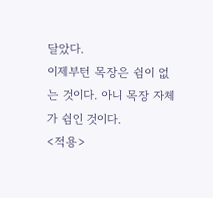달았다.
이제부턴 목장은 쉼이 없는 것이다. 아니 목장 자체가 쉼인 것이다.
<적용>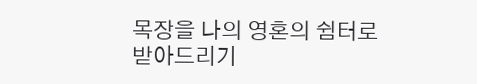목장을 나의 영혼의 쉼터로 받아드리기